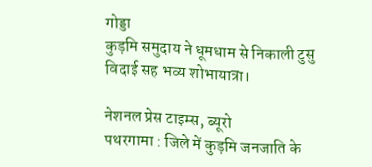गोड्डा
कुड़मि समुदाय ने धूमधाम से निकाली टुसु विदाई सह भव्य शोभायात्रा।

नेशनल प्रेस टाइम्स, ब्यूरो
पथरगामा : जिले में कुड़मि जनजाति के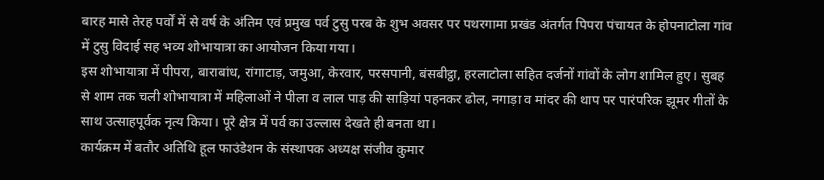बारह मासे तेरह पर्वों में से वर्ष के अंतिम एवं प्रमुख पर्व टुसु परब के शुभ अवसर पर पथरगामा प्रखंड अंतर्गत पिपरा पंचायत के होपनाटोला गांव में टुसु विदाई सह भव्य शोभायात्रा का आयोजन किया गया।
इस शोभायात्रा में पीपरा, बाराबांध, रांगाटाड़, जमुआ, केरवार, परसपानी, बंसबीट्ठा, हरलाटोला सहित दर्जनों गांवों के लोग शामिल हुए। सुबह से शाम तक चली शोभायात्रा में महिलाओं ने पीला व लाल पाड़ की साड़ियां पहनकर ढोल, नगाड़ा व मांदर की थाप पर पारंपरिक झूमर गीतों के साथ उत्साहपूर्वक नृत्य किया। पूरे क्षेत्र में पर्व का उल्लास देखते ही बनता था।
कार्यक्रम में बतौर अतिथि हूल फाउंडेशन के संस्थापक अध्यक्ष संजीव कुमार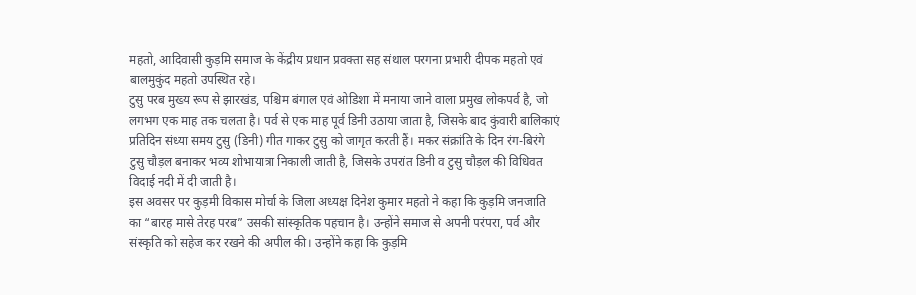महतो, आदिवासी कुड़मि समाज के केंद्रीय प्रधान प्रवक्ता सह संथाल परगना प्रभारी दीपक महतो एवं बालमुकुंद महतो उपस्थित रहे।
टुसु परब मुख्य रूप से झारखंड, पश्चिम बंगाल एवं ओडिशा में मनाया जाने वाला प्रमुख लोकपर्व है, जो लगभग एक माह तक चलता है। पर्व से एक माह पूर्व डिनी उठाया जाता है, जिसके बाद कुंवारी बालिकाएं प्रतिदिन संध्या समय टुसु (डिनी) गीत गाकर टुसु को जागृत करती हैं। मकर संक्रांति के दिन रंग-बिरंगे टुसु चौड़ल बनाकर भव्य शोभायात्रा निकाली जाती है, जिसके उपरांत डिनी व टुसु चौड़ल की विधिवत विदाई नदी में दी जाती है।
इस अवसर पर कुड़मी विकास मोर्चा के जिला अध्यक्ष दिनेश कुमार महतो ने कहा कि कुड़मि जनजाति का “बारह मासे तेरह परब” उसकी सांस्कृतिक पहचान है। उन्होंने समाज से अपनी परंपरा, पर्व और संस्कृति को सहेज कर रखने की अपील की। उन्होंने कहा कि कुड़मि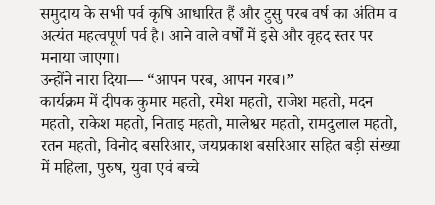समुदाय के सभी पर्व कृषि आधारित हैं और टुसु परब वर्ष का अंतिम व अत्यंत महत्वपूर्ण पर्व है। आने वाले वर्षों में इसे और वृहद स्तर पर मनाया जाएगा।
उन्होंने नारा दिया— “आपन परब, आपन गरब।”
कार्यक्रम में दीपक कुमार महतो, रमेश महतो, राजेश महतो, मदन महतो, राकेश महतो, निताइ महतो, मालेश्वर महतो, रामदुलाल महतो, रतन महतो, विनोद बसरिआर, जयप्रकाश बसरिआर सहित बड़ी संख्या में महिला, पुरुष, युवा एवं बच्चे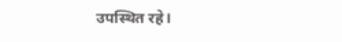उपस्थित रहे।